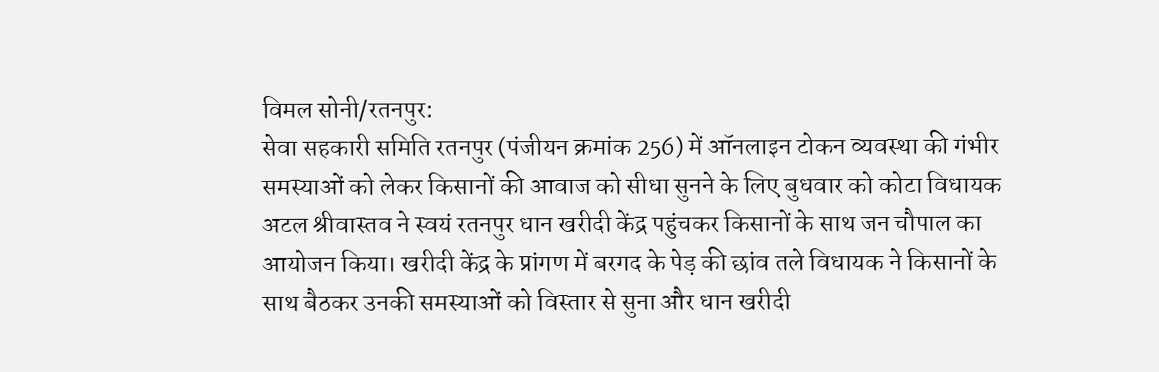विमल सोनी/रतनपुर:
सेवा सहकारी समिति रतनपुर (पंजीयन क्रमांक 256) में ऑनलाइन टोकन व्यवस्था की गंभीर समस्याओं को लेकर किसानों की आवाज को सीधा सुनने के लिए बुधवार को कोटा विधायक अटल श्रीवास्तव ने स्वयं रतनपुर धान खरीदी केंद्र पहुंचकर किसानों के साथ जन चौपाल का आयोजन किया। खरीदी केंद्र के प्रांगण में बरगद के पेड़ की छांव तले विधायक ने किसानों के साथ बैठकर उनकी समस्याओं को विस्तार से सुना और धान खरीदी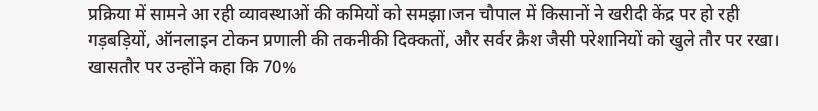प्रक्रिया में सामने आ रही व्यावस्थाओं की कमियों को समझा।जन चौपाल में किसानों ने खरीदी केंद्र पर हो रही गड़बड़ियों, ऑनलाइन टोकन प्रणाली की तकनीकी दिक्कतों, और सर्वर क्रैश जैसी परेशानियों को खुले तौर पर रखा। खासतौर पर उन्होंने कहा कि 70%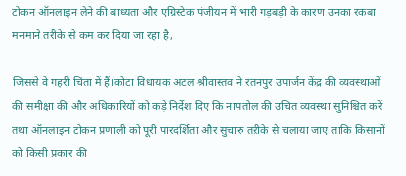टोकन ऑनलाइन लेने की बाध्यता और एग्रिस्टेक पंजीयन में भारी गड़बड़ी के कारण उनका रकबा मनमाने तरीके से कम कर दिया जा रहा है,

जिससे वे गहरी चिंता में हैं।कोटा विधायक अटल श्रीवास्तव ने रतनपुर उपार्जन केंद्र की व्यवस्थाओं की समीक्षा की और अधिकारियों को कड़े निर्देश दिए कि नापतोल की उचित व्यवस्था सुनिश्चित करें तथा ऑनलाइन टोकन प्रणाली को पूरी पारदर्शिता और सुचारु तऱीके से चलाया जाए ताकि किसानों को किसी प्रकार की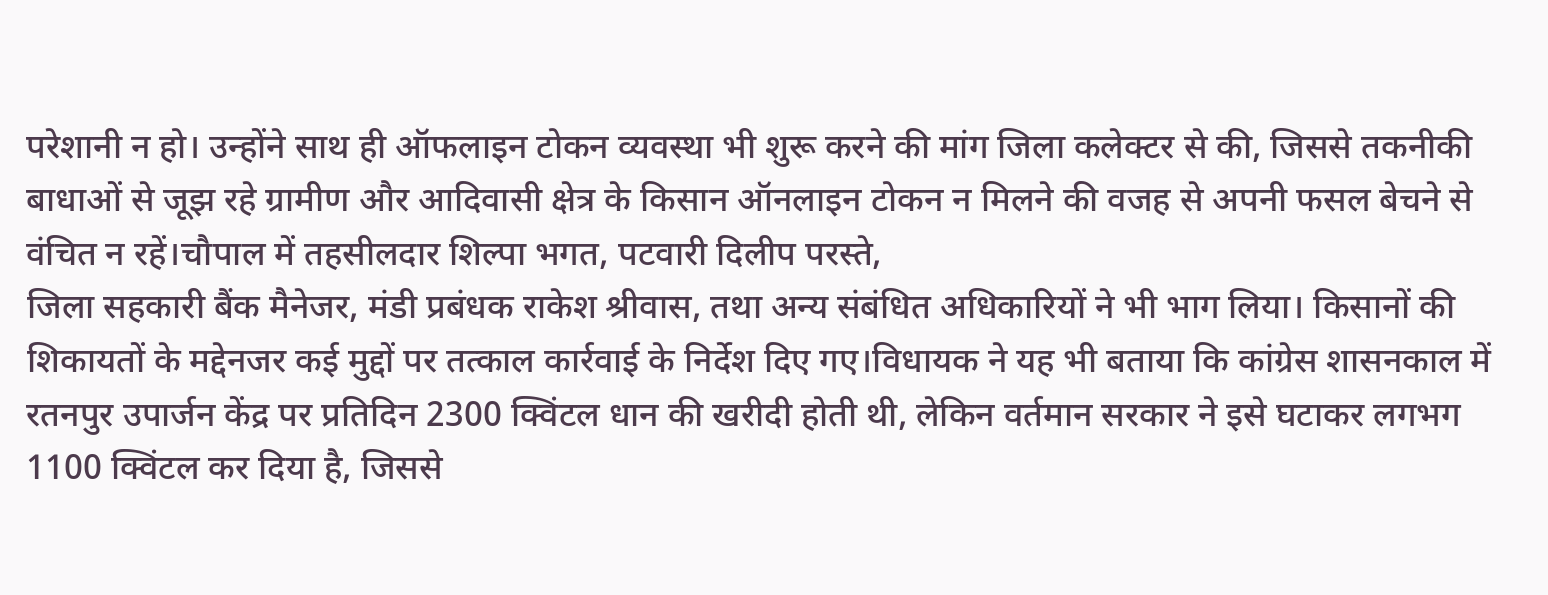परेशानी न हो। उन्होंने साथ ही ऑफलाइन टोकन व्यवस्था भी शुरू करने की मांग जिला कलेक्टर से की, जिससे तकनीकी बाधाओं से जूझ रहे ग्रामीण और आदिवासी क्षेत्र के किसान ऑनलाइन टोकन न मिलने की वजह से अपनी फसल बेचने से वंचित न रहें।चौपाल में तहसीलदार शिल्पा भगत, पटवारी दिलीप परस्ते,
जिला सहकारी बैंक मैनेजर, मंडी प्रबंधक राकेश श्रीवास, तथा अन्य संबंधित अधिकारियों ने भी भाग लिया। किसानों की शिकायतों के मद्देनजर कई मुद्दों पर तत्काल कार्रवाई के निर्देश दिए गए।विधायक ने यह भी बताया कि कांग्रेस शासनकाल में रतनपुर उपार्जन केंद्र पर प्रतिदिन 2300 क्विंटल धान की खरीदी होती थी, लेकिन वर्तमान सरकार ने इसे घटाकर लगभग 1100 क्विंटल कर दिया है, जिससे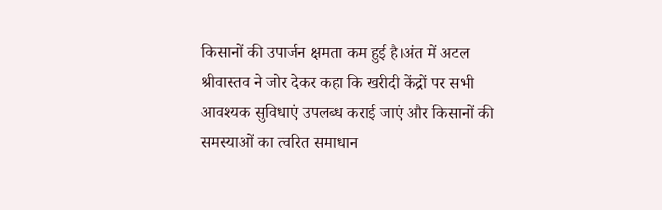किसानों की उपार्जन क्षमता कम हुई है।अंत में अटल श्रीवास्तव ने जोर देकर कहा कि खरीदी केंद्रों पर सभी आवश्यक सुविधाएं उपलब्ध कराई जाएं और किसानों की समस्याओं का त्वरित समाधान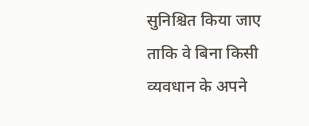सुनिश्चित किया जाए ताकि वे बिना किसी व्यवधान के अपने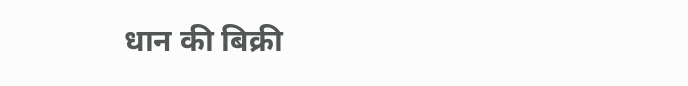धान की बिक्री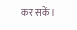कर सकें।